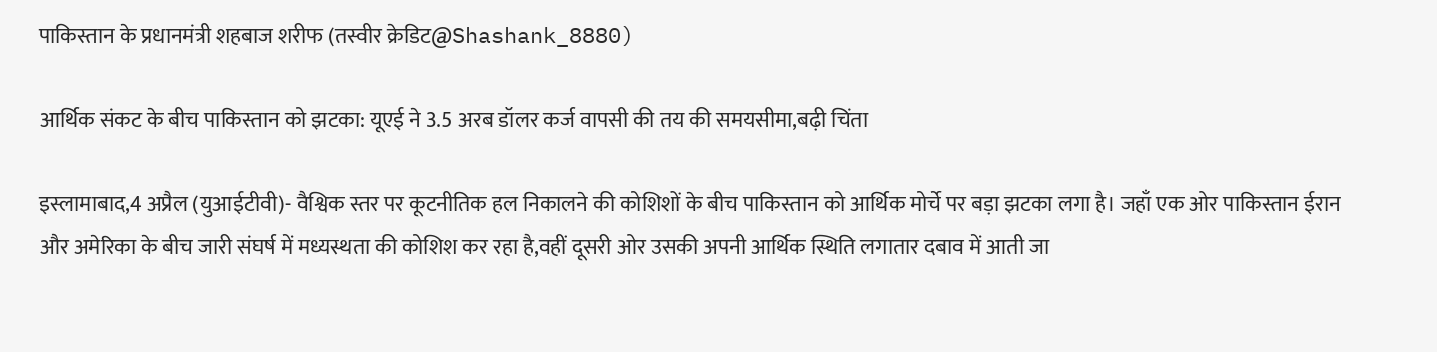पाकिस्तान के प्रधानमंत्री शहबाज शरीफ (तस्वीर क्रेडिट@Shashank_8880)

आर्थिक संकट के बीच पाकिस्तान को झटका: यूएई ने 3.5 अरब डॉलर कर्ज वापसी की तय की समयसीमा,बढ़ी चिंता

इस्लामाबाद,4 अप्रैल (युआईटीवी)- वैश्विक स्तर पर कूटनीतिक हल निकालने की कोशिशों के बीच पाकिस्तान को आर्थिक मोर्चे पर बड़ा झटका लगा है। जहाँ एक ओर पाकिस्तान ईरान और अमेरिका के बीच जारी संघर्ष में मध्यस्थता की कोशिश कर रहा है,वहीं दूसरी ओर उसकी अपनी आर्थिक स्थिति लगातार दबाव में आती जा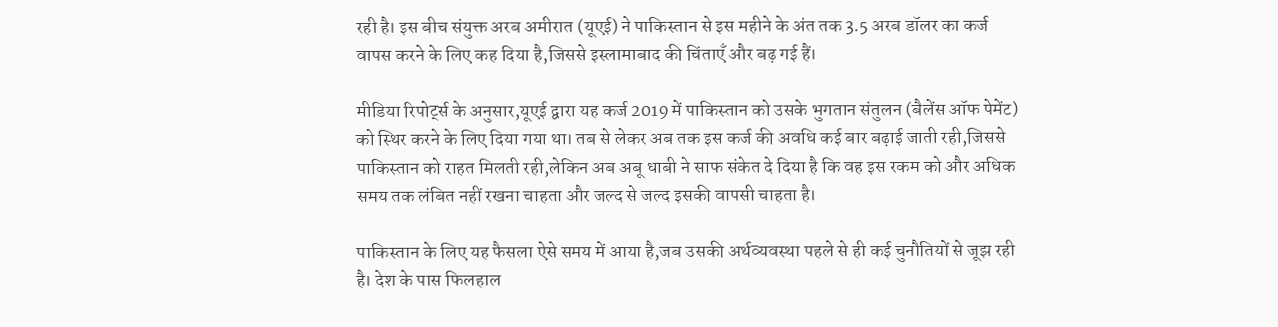रही है। इस बीच संयुक्त अरब अमीरात (यूएई) ने पाकिस्तान से इस महीने के अंत तक 3.5 अरब डॉलर का कर्ज वापस करने के लिए कह दिया है,जिससे इस्लामाबाद की चिंताएँ और बढ़ गई हैं।

मीडिया रिपोर्ट्स के अनुसार,यूएई द्वारा यह कर्ज 2019 में पाकिस्तान को उसके भुगतान संतुलन (बैलेंस ऑफ पेमेंट) को स्थिर करने के लिए दिया गया था। तब से लेकर अब तक इस कर्ज की अवधि कई बार बढ़ाई जाती रही,जिससे पाकिस्तान को राहत मिलती रही,लेकिन अब अबू धाबी ने साफ संकेत दे दिया है कि वह इस रकम को और अधिक समय तक लंबित नहीं रखना चाहता और जल्द से जल्द इसकी वापसी चाहता है।

पाकिस्तान के लिए यह फैसला ऐसे समय में आया है,जब उसकी अर्थव्यवस्था पहले से ही कई चुनौतियों से जूझ रही है। देश के पास फिलहाल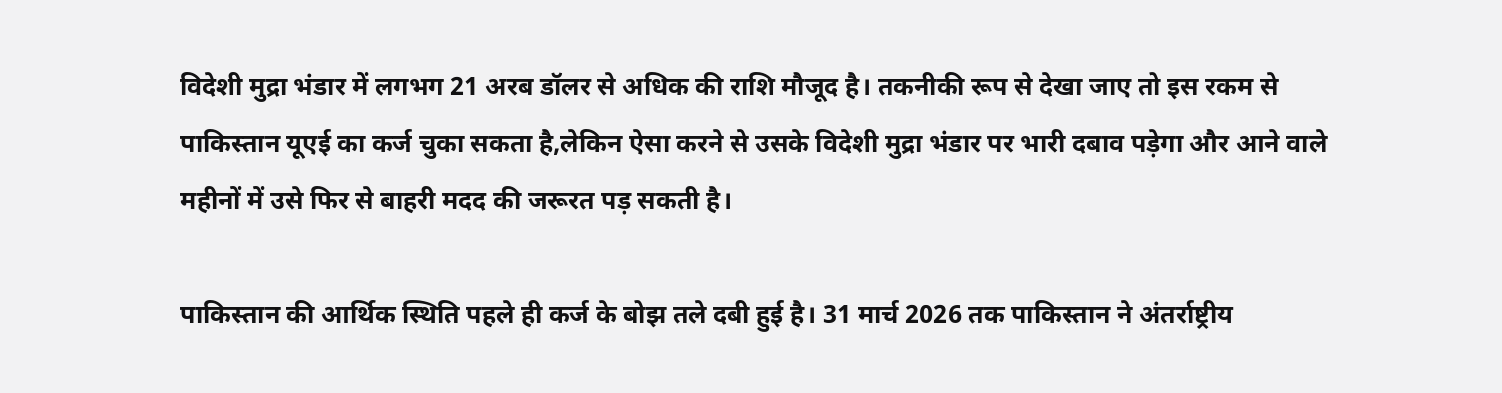विदेशी मुद्रा भंडार में लगभग 21 अरब डॉलर से अधिक की राशि मौजूद है। तकनीकी रूप से देखा जाए तो इस रकम से पाकिस्तान यूएई का कर्ज चुका सकता है,लेकिन ऐसा करने से उसके विदेशी मुद्रा भंडार पर भारी दबाव पड़ेगा और आने वाले महीनों में उसे फिर से बाहरी मदद की जरूरत पड़ सकती है।

पाकिस्तान की आर्थिक स्थिति पहले ही कर्ज के बोझ तले दबी हुई है। 31 मार्च 2026 तक पाकिस्तान ने अंतर्राष्ट्रीय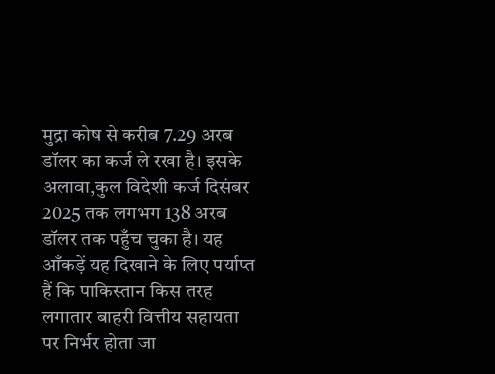मुद्रा कोष से करीब 7.29 अरब डॉलर का कर्ज ले रखा है। इसके अलावा,कुल विदेशी कर्ज दिसंबर 2025 तक लगभग 138 अरब डॉलर तक पहुँच चुका है। यह आँकड़ें यह दिखाने के लिए पर्याप्त हैं कि पाकिस्तान किस तरह लगातार बाहरी वित्तीय सहायता पर निर्भर होता जा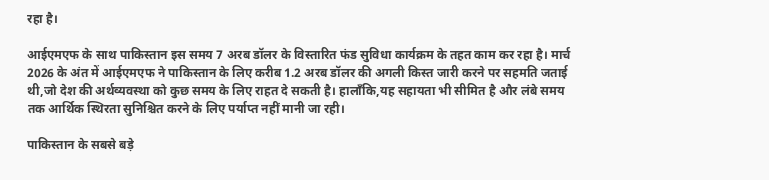रहा है।

आईएमएफ के साथ पाकिस्तान इस समय 7 अरब डॉलर के विस्तारित फंड सुविधा कार्यक्रम के तहत काम कर रहा है। मार्च 2026 के अंत में आईएमएफ ने पाकिस्तान के लिए करीब 1.2 अरब डॉलर की अगली किस्त जारी करने पर सहमति जताई थी,जो देश की अर्थव्यवस्था को कुछ समय के लिए राहत दे सकती है। हालाँकि,यह सहायता भी सीमित है और लंबे समय तक आर्थिक स्थिरता सुनिश्चित करने के लिए पर्याप्त नहीं मानी जा रही।

पाकिस्तान के सबसे बड़े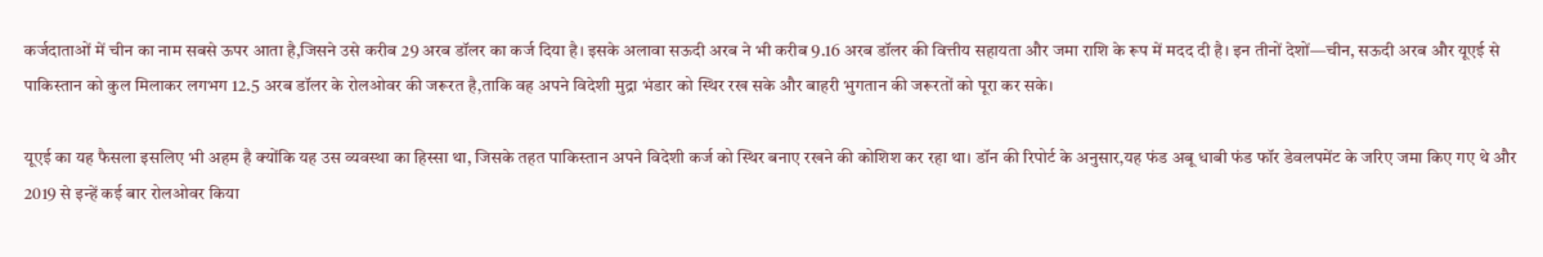कर्जदाताओं में चीन का नाम सबसे ऊपर आता है,जिसने उसे करीब 29 अरब डॉलर का कर्ज दिया है। इसके अलावा सऊदी अरब ने भी करीब 9.16 अरब डॉलर की वित्तीय सहायता और जमा राशि के रूप में मदद दी है। इन तीनों देशों—चीन, सऊदी अरब और यूएई से पाकिस्तान को कुल मिलाकर लगभग 12.5 अरब डॉलर के रोलओवर की जरूरत है,ताकि वह अपने विदेशी मुद्रा भंडार को स्थिर रख सके और बाहरी भुगतान की जरूरतों को पूरा कर सके।

यूएई का यह फैसला इसलिए भी अहम है क्योंकि यह उस व्यवस्था का हिस्सा था, जिसके तहत पाकिस्तान अपने विदेशी कर्ज को स्थिर बनाए रखने की कोशिश कर रहा था। डॉन की रिपोर्ट के अनुसार,यह फंड अबू धाबी फंड फॉर डेवलपमेंट के जरिए जमा किए गए थे और 2019 से इन्हें कई बार रोलओवर किया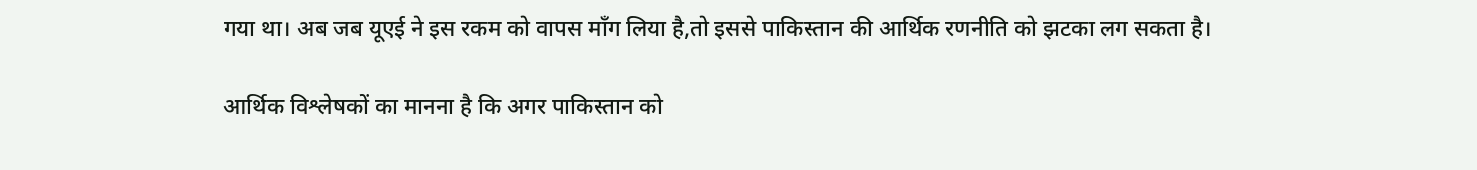गया था। अब जब यूएई ने इस रकम को वापस माँग लिया है,तो इससे पाकिस्तान की आर्थिक रणनीति को झटका लग सकता है।

आर्थिक विश्लेषकों का मानना है कि अगर पाकिस्तान को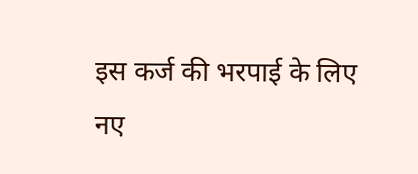इस कर्ज की भरपाई के लिए नए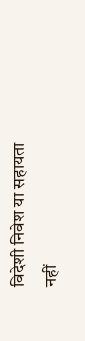विदेशी निवेश या सहायता नहीं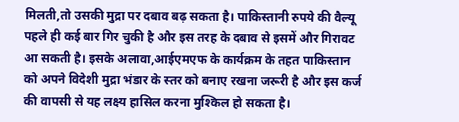मिलती,तो उसकी मुद्रा पर दबाव बढ़ सकता है। पाकिस्तानी रुपये की वैल्यू पहले ही कई बार गिर चुकी है और इस तरह के दबाव से इसमें और गिरावट आ सकती है। इसके अलावा,आईएमएफ के कार्यक्रम के तहत पाकिस्तान को अपने विदेशी मुद्रा भंडार के स्तर को बनाए रखना जरूरी है और इस कर्ज की वापसी से यह लक्ष्य हासिल करना मुश्किल हो सकता है।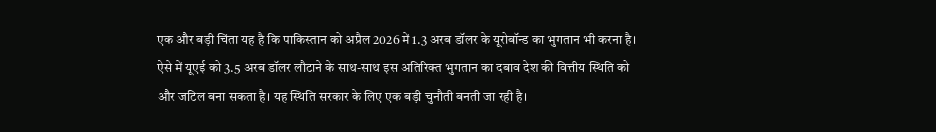एक और बड़ी चिंता यह है कि पाकिस्तान को अप्रैल 2026 में 1.3 अरब डॉलर के यूरोबॉन्ड का भुगतान भी करना है। ऐसे में यूएई को 3.5 अरब डॉलर लौटाने के साथ-साथ इस अतिरिक्त भुगतान का दबाव देश की वित्तीय स्थिति को और जटिल बना सकता है। यह स्थिति सरकार के लिए एक बड़ी चुनौती बनती जा रही है।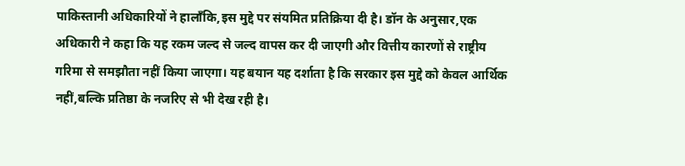पाकिस्तानी अधिकारियों ने हालाँकि,इस मुद्दे पर संयमित प्रतिक्रिया दी है। डॉन के अनुसार,एक अधिकारी ने कहा कि यह रकम जल्द से जल्द वापस कर दी जाएगी और वित्तीय कारणों से राष्ट्रीय गरिमा से समझौता नहीं किया जाएगा। यह बयान यह दर्शाता है कि सरकार इस मुद्दे को केवल आर्थिक नहीं,बल्कि प्रतिष्ठा के नजरिए से भी देख रही है।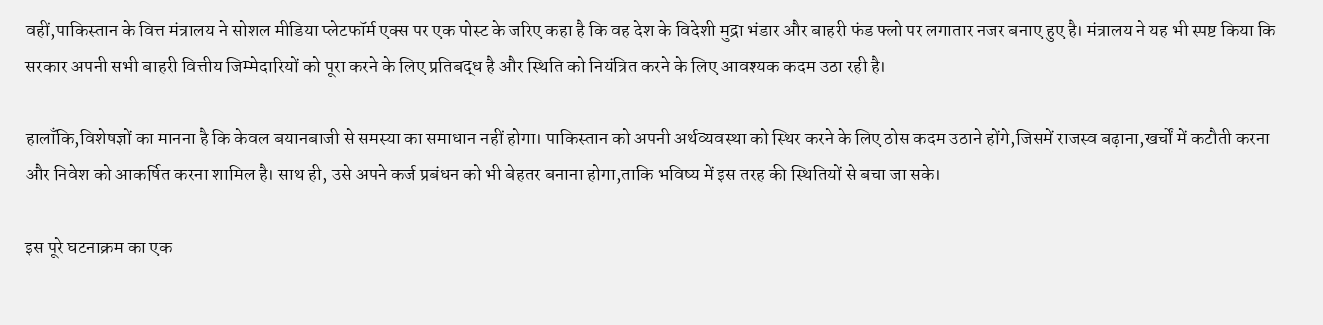वहीं,पाकिस्तान के वित्त मंत्रालय ने सोशल मीडिया प्लेटफॉर्म एक्स पर एक पोस्ट के जरिए कहा है कि वह देश के विदेशी मुद्रा भंडार और बाहरी फंड फ्लो पर लगातार नजर बनाए हुए है। मंत्रालय ने यह भी स्पष्ट किया कि सरकार अपनी सभी बाहरी वित्तीय जिम्मेदारियों को पूरा करने के लिए प्रतिबद्ध है और स्थिति को नियंत्रित करने के लिए आवश्यक कदम उठा रही है।

हालाँकि,विशेषज्ञों का मानना है कि केवल बयानबाजी से समस्या का समाधान नहीं होगा। पाकिस्तान को अपनी अर्थव्यवस्था को स्थिर करने के लिए ठोस कदम उठाने होंगे,जिसमें राजस्व बढ़ाना,खर्चों में कटौती करना और निवेश को आकर्षित करना शामिल है। साथ ही, उसे अपने कर्ज प्रबंधन को भी बेहतर बनाना होगा,ताकि भविष्य में इस तरह की स्थितियों से बचा जा सके।

इस पूरे घटनाक्रम का एक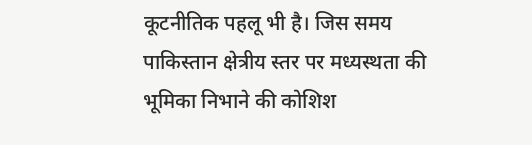कूटनीतिक पहलू भी है। जिस समय पाकिस्तान क्षेत्रीय स्तर पर मध्यस्थता की भूमिका निभाने की कोशिश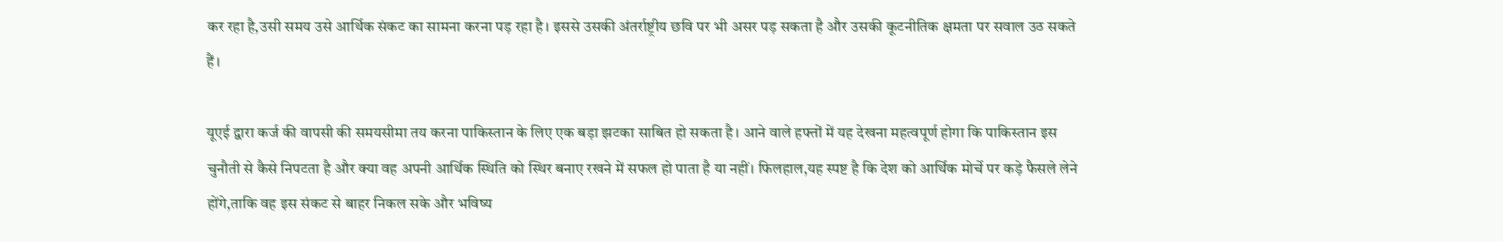कर रहा है,उसी समय उसे आर्थिक संकट का सामना करना पड़ रहा है। इससे उसकी अंतर्राष्ट्रीय छवि पर भी असर पड़ सकता है और उसकी कूटनीतिक क्षमता पर सवाल उठ सकते हैं।

यूएई द्वारा कर्ज की वापसी की समयसीमा तय करना पाकिस्तान के लिए एक बड़ा झटका साबित हो सकता है। आने वाले हफ्तों में यह देखना महत्वपूर्ण होगा कि पाकिस्तान इस चुनौती से कैसे निपटता है और क्या वह अपनी आर्थिक स्थिति को स्थिर बनाए रखने में सफल हो पाता है या नहीं। फिलहाल,यह स्पष्ट है कि देश को आर्थिक मोर्चे पर कड़े फैसले लेने होंगे,ताकि वह इस संकट से बाहर निकल सके और भविष्य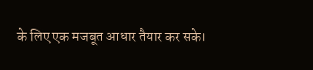के लिए एक मजबूत आधार तैयार कर सके।